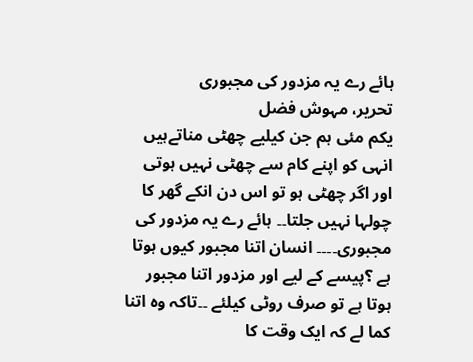ہائے رے یہ مزدور کی مجبوری
تحریر، مہوش فضل
یکم مئی ہم جن کیلیے چھٹی مناتےہیں انہی کو اپنے کام سے چھٹی نہیں ہوتی اور اگر چھٹی ہو تو اس دن انکے گھر کا چولہا نہیں جلتا۔۔ ہائے رے یہ مزدور کی مجبوری۔۔۔۔ انسان اتنا مجبور کیوں ہوتا ہے ؟پیسے کے لیے اور مزدور اتنا مجبور ہوتا ہے تو صرف روٹی کیلئے ۔۔تاکہ وہ اتنا کما لے کہ ایک وقت کا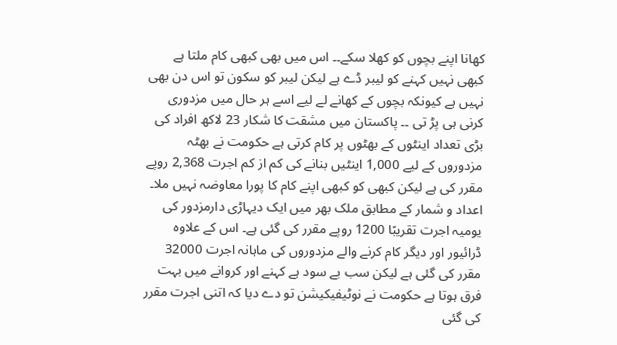کھانا اپنے بچوں کو کھلا سکے۔۔ اس میں بھی کبھی کام ملتا ہے کبھی نہیں کہنے کو لیبر ڈے ہے لیکن لیبر کو سکون تو اس دن بھی نہیں ہے کیونکہ بچوں کے کھانے لے لیے اسے ہر حال میں مزدوری کرنی ہی پڑ تی ۔۔ پاکستان میں مشقت کا شکار 23 لاکھ افراد کی بڑی تعداد اینٹوں کے بھٹوں پر کام کرتی ہے حکومت نے بھٹہ مزدوروں کے لیے 1,000 اینٹیں بنانے کی کم از کم اجرت 2,368 روپے مقرر کی ہے لیکن کبھی کو کبھی اپنے کام کا پورا معاوضہ نہیں ملا۔ اعداد و شمار کے مطابق ملک بھر میں ایک دیہاڑی دارمزدور کی یومیہ اجرت تقریبًا 1200 روپے مقرر کی گئی ہے۔ اس کے علاوہ ڈرائیور اور دیگر کام کرنے والے مزدوروں کی ماہانہ اجرت 32000 مقرر کی گئی ہے لیکن سب بے سود ہے کہنے اور کروانے میں بہت فرق ہوتا ہے حکومت نے نوٹیفیکیشن تو دے دیا کہ اتنی اجرت مقرر کی گئی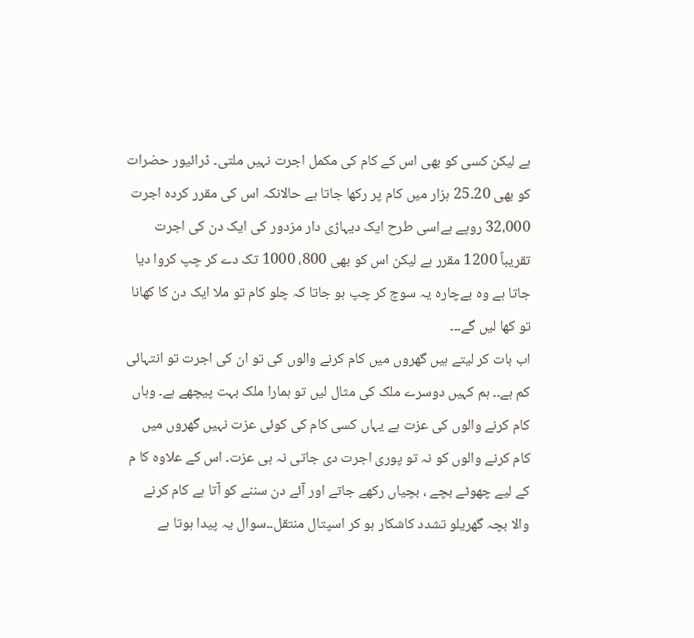ہے لیکن کسی کو بھی اس کے کام کی مکمل اجرت نہیں ملتی۔ ڈرائیور حضرات کو بھی 20۔25 ہزار میں کام پر رکھا جاتا ہے حالانکہ اس کی مقرر کردہ اجرت 32،000 روپے ہےاسی طرح ایک دیہاڑی دار مزدور کی ایک دن کی اجرت تقریباً 1200 مقرر ہے لیکن اس کو بھی 800، 1000 تک دے کر چپ کروا دیا جاتا ہے وہ بےچارہ یہ سوچ کر چپ ہو جاتا کہ چلو کام تو ملا ایک دن کا کھانا تو کھا لیں گے۔۔۔
اب بات کر لیتے ہیں گھروں میں کام کرنے والوں کی تو ان کی اجرت تو انتہائی کم ہے۔۔ ہم کہیں دوسرے ملک کی مثال لیں تو ہمارا ملک بہت پیچھے ہے۔ وہاں کام کرنے والوں کی عزت ہے یہاں کسی کام کی کوئی عزت نہیں گھروں میں کام کرنے والوں کو نہ تو پوری اجرت دی جاتی نہ ہی عزت۔ اس کے علاوہ کا م کے لیے چھوٹے بچے ، بچیاں رکھے جاتے اور آئے دن سننے کو آتا ہے کام کرنے والا بچہ گھریلو تشدد کاشکار ہو کر اسپتال منتقل۔۔سوال یہ پیدا ہوتا ہے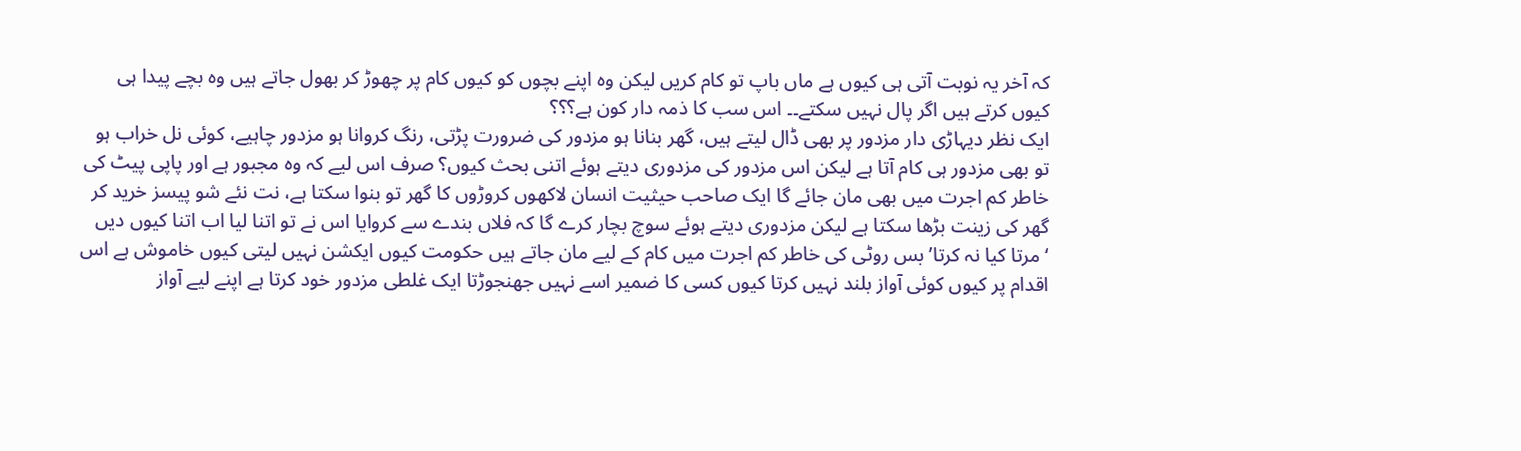کہ آخر یہ نوبت آتی ہی کیوں ہے ماں باپ تو کام کریں لیکن وہ اپنے بچوں کو کیوں کام پر چھوڑ کر بھول جاتے ہیں وہ بچے پیدا ہی کیوں کرتے ہیں اگر پال نہیں سکتے۔۔ اس سب کا ذمہ دار کون ہے؟؟؟
ایک نظر دیہاڑی دار مزدور پر بھی ڈال لیتے ہیں، گھر بنانا ہو مزدور کی ضرورت پڑتی، رنگ کروانا ہو مزدور چاہیے، کوئی نل خراب ہو تو بھی مزدور ہی کام آتا ہے لیکن اس مزدور کی مزدوری دیتے ہوئے اتنی بحث کیوں؟ صرف اس لیے کہ وہ مجبور ہے اور پاپی پیٹ کی خاطر کم اجرت میں بھی مان جائے گا ایک صاحب حیثیت انسان لاکھوں کروڑوں کا گھر تو بنوا سکتا ہے، نت نئے شو پیسز خرید کر گھر کی زینت بڑھا سکتا ہے لیکن مزدوری دیتے ہوئے سوچ بچار کرے گا کہ فلاں بندے سے کروایا اس نے تو اتنا لیا اب اتنا کیوں دیں ‘مرتا کیا نہ کرتا’ بس روٹی کی خاطر کم اجرت میں کام کے لیے مان جاتے ہیں حکومت کیوں ایکشن نہیں لیتی کیوں خاموش ہے اس اقدام پر کیوں کوئی آواز بلند نہیں کرتا کیوں کسی کا ضمیر اسے نہیں جھنجوڑتا ایک غلطی مزدور خود کرتا ہے اپنے لیے آواز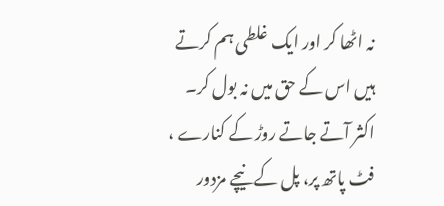نہ اٹھا کر اور ایک غلطی ہم کرتے ہیں اس کے حق میں نہ بول کر۔ اکثر آتے جاتے روڑ کے کنارے ، فٹ پاتھ پر، پل کے نیچے مزدور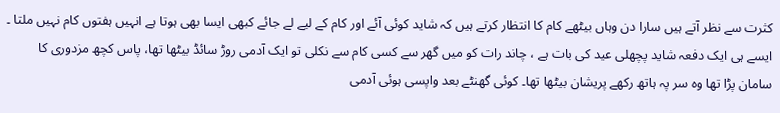کثرت سے نظر آتے ہیں سارا دن وہاں بیٹھے کام کا انتظار کرتے ہیں کہ شاید کوئی آئے اور کام کے لیے لے جائے کبھی ایسا بھی ہوتا ہے انہیں ہفتوں کام نہیں ملتا ۔
ایسے ہی ایک دفعہ شاید پچھلی عید کی بات ہے ، چاند رات کو میں گھر سے کسی کام سے نکلی تو ایک آدمی روڑ سائڈ بیٹھا تھا، پاس کچھ مزدوری کا سامان پڑا تھا وہ سر پہ ہاتھ رکھے پریشان بیٹھا تھا۔ کوئی گھنٹے بعد واپسی ہوئی آدمی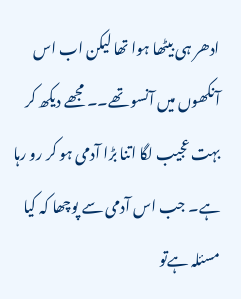ادھر ہی بیٹھا ہوا تھا لیکن اب اس آنکھوں میں آنسو تھے۔۔ مجھے دیکھ کر بہت عجیب لگا اتنا بڑا آدمی ہو کر رو رہا ہے۔ جب اس آدمی سے پوچھا کہ کیا مسئلہ ہےتو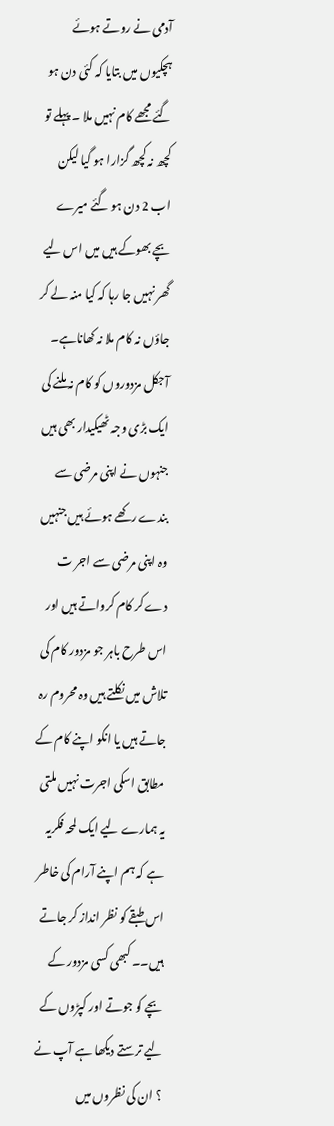آدمی نے روتے ہوئے ہچکیوں میں بتایا کہ کئی دن ہو گئے مجھے کام نہیں ملا ۔ پہلے تو کچھ نہ کچھ گزارا ہو گیا لیکن اب 2 دن ہو گئے میرے بچے بھوکے ہیں میں اس لیے گھر نہیں جا رہا کہ کیا منہ لے کر جاؤں نہ کام ملا نہ کھاناہے۔
آجکل مزدوروں کو کام نہ ملنے کی ایک بڑی وجہ ٹھیکیدار بھی ہیں جنہوں نے اپنی مرضی سے بندے رکھے ہوئے ہیں جنہیں وہ اپنی مرضی سے اجر ت دے کر کام کرواتے ہیں اور اس طرح باہر جو مزدور کام کی تلاش میں نکلتے ہیں وہ محروم رہ جاتے ہیں یا انکو اپنے کام کے مطابق اسکی اجرت نہیں ملتی یہ ہمارے لیے ایک لمحہ فکریہ ہے کہ ہم اپنے آرام کی خاطر اس طبقے کو نظر انداز کر جاتے ہیں۔۔ کبھی کسی مزدور کے بچے کو جوتے اور کپڑوں کے لیے ترستے دیکھا ہے آپ نے ؟ ان کی نظروں میں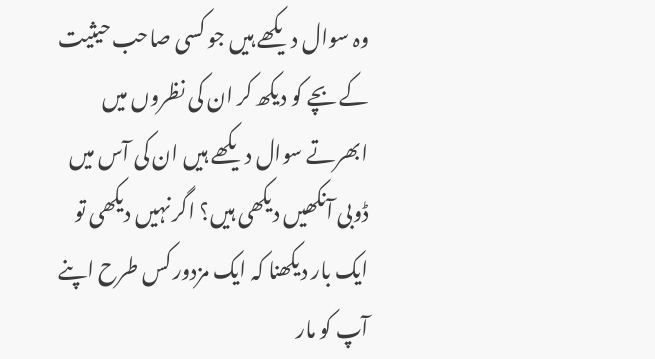وہ سوال دیکھے ہیں جو کسی صاحب حیثیت کے بچے کو دیکھ کر ان کی نظروں میں ابھرتے سوال دیکھے ہیں ان کی آس میں ڈوبی آنکھیں دیکھی ہیں؟ اگر نہیں دیکھی تو ایک بار دیکھنا کہ ایک مزدور کس طرح اپنے آپ کو مار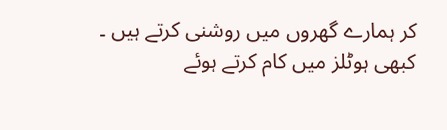کر ہمارے گھروں میں روشنی کرتے ہیں ۔
کبھی ہوٹلز میں کام کرتے ہوئے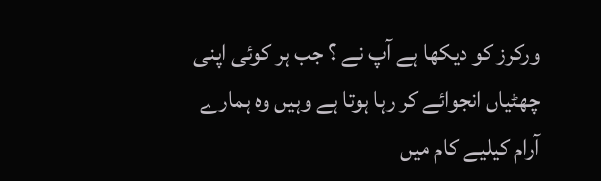ورکرز کو دیکھا ہے آپ نے ؟ جب ہر کوئی اپنی چھٹیاں انجوائے کر رہا ہوتا ہے وہیں وہ ہمارے آرام کیلیے کام میں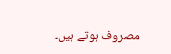مصروف ہوتے ہیں۔